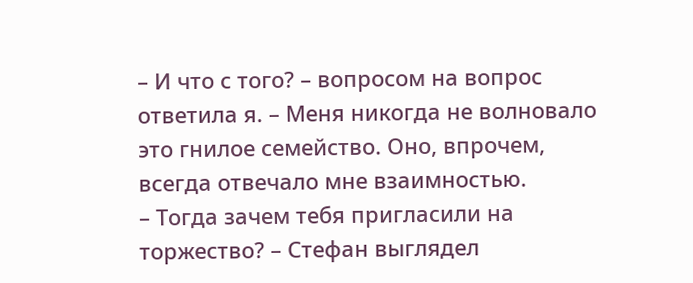– И что с того? – вопросом на вопрос ответила я. – Меня никогда не волновало это гнилое семейство. Оно, впрочем, всегда отвечало мне взаимностью.
– Тогда зачем тебя пригласили на торжество? – Стефан выглядел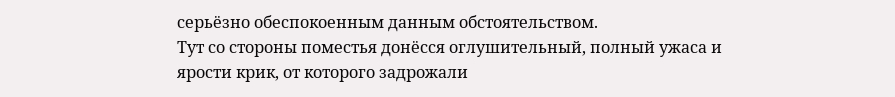серьёзно обеспокоенным данным обстоятельством.
Тут со стороны поместья донёсся оглушительный, полный ужаса и ярости крик, от которого задрожали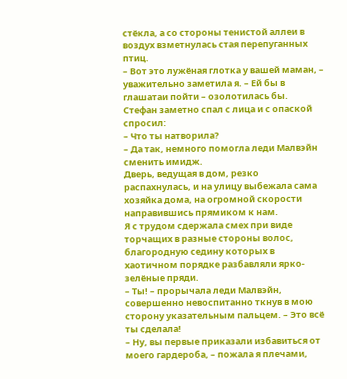стёкла, а со стороны тенистой аллеи в воздух взметнулась стая перепуганных птиц.
– Вот это лужёная глотка у вашей маман, – уважительно заметила я. – Ей бы в глашатаи пойти – озолотилась бы.
Стефан заметно спал с лица и с опаской спросил:
– Что ты натворила?
– Да так, немного помогла леди Малвэйн сменить имидж.
Дверь, ведущая в дом, резко распахнулась, и на улицу выбежала сама хозяйка дома, на огромной скорости направившись прямиком к нам.
Я с трудом сдержала смех при виде торчащих в разные стороны волос, благородную седину которых в хаотичном порядке разбавляли ярко-зелёные пряди.
– Ты! – прорычала леди Малвэйн, совершенно невоспитанно ткнув в мою сторону указательным пальцем. – Это всё ты сделала!
– Ну, вы первые приказали избавиться от моего гардероба, – пожала я плечами,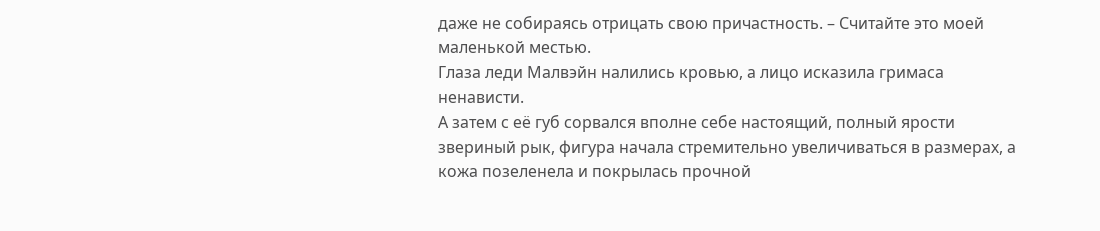даже не собираясь отрицать свою причастность. – Считайте это моей маленькой местью.
Глаза леди Малвэйн налились кровью, а лицо исказила гримаса ненависти.
А затем с её губ сорвался вполне себе настоящий, полный ярости звериный рык, фигура начала стремительно увеличиваться в размерах, а кожа позеленела и покрылась прочной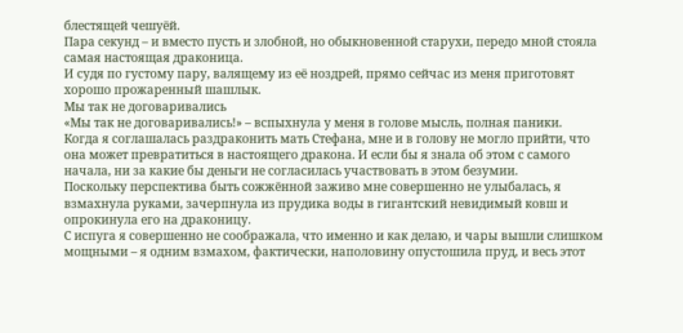блестящей чешуёй.
Пара секунд – и вместо пусть и злобной, но обыкновенной старухи, передо мной стояла самая настоящая драконица.
И судя по густому пару, валящему из её ноздрей, прямо сейчас из меня приготовят хорошо прожаренный шашлык.
Мы так не договаривались
«Мы так не договаривались!» – вспыхнула у меня в голове мысль, полная паники.
Когда я соглашалась раздраконить мать Стефана, мне и в голову не могло прийти, что она может превратиться в настоящего дракона. И если бы я знала об этом с самого начала, ни за какие бы деньги не согласилась участвовать в этом безумии.
Поскольку перспектива быть сожжённой заживо мне совершенно не улыбалась, я взмахнула руками, зачерпнула из прудика воды в гигантский невидимый ковш и опрокинула его на драконицу.
С испуга я совершенно не соображала, что именно и как делаю, и чары вышли слишком мощными – я одним взмахом, фактически, наполовину опустошила пруд, и весь этот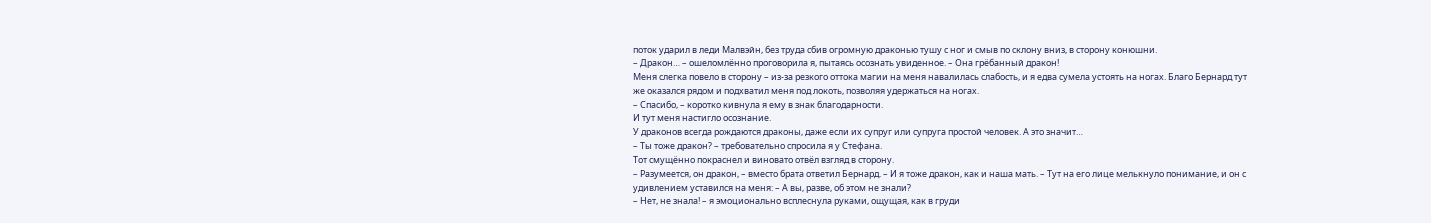поток ударил в леди Малвэйн, без труда сбив огромную драконью тушу с ног и смыв по склону вниз, в сторону конюшни.
– Дракон… – ошеломлённо проговорила я, пытаясь осознать увиденное. – Она грёбанный дракон!
Меня слегка повело в сторону – из-за резкого оттока магии на меня навалилась слабость, и я едва сумела устоять на ногах. Благо Бернард тут же оказался рядом и подхватил меня под локоть, позволяя удержаться на ногах.
– Спасибо, – коротко кивнула я ему в знак благодарности.
И тут меня настигло осознание.
У драконов всегда рождаются драконы, даже если их супруг или супруга простой человек. А это значит…
– Ты тоже дракон? – требовательно спросила я у Стефана.
Тот смущённо покраснел и виновато отвёл взгляд в сторону.
– Разумеется, он дракон, – вместо брата ответил Бернард. – И я тоже дракон, как и наша мать. – Тут на его лице мелькнуло понимание, и он с удивлением уставился на меня: – А вы, разве, об этом не знали?
– Нет, не знала! – я эмоционально всплеснула руками, ощущая, как в груди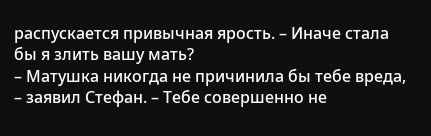распускается привычная ярость. – Иначе стала бы я злить вашу мать?
– Матушка никогда не причинила бы тебе вреда, – заявил Стефан. – Тебе совершенно не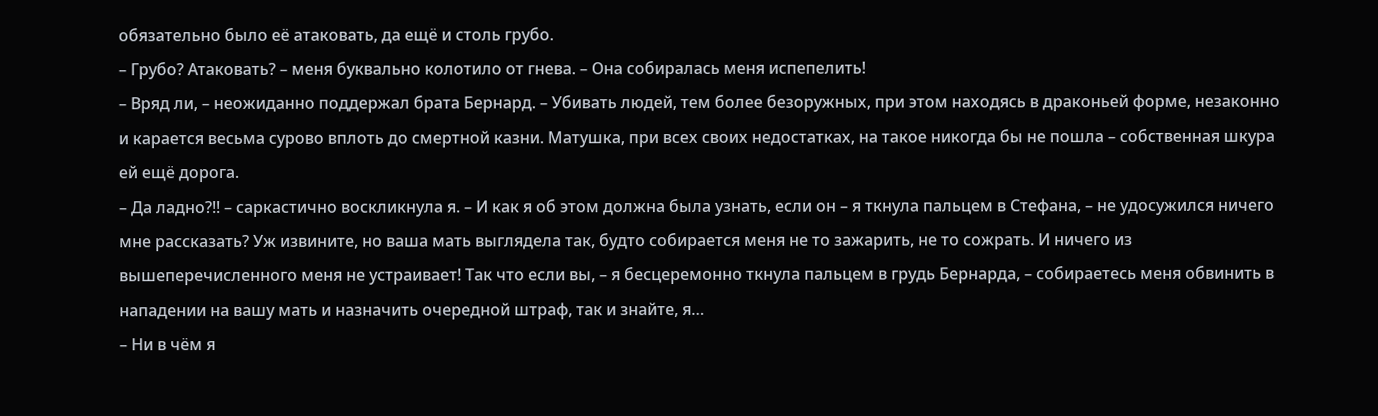обязательно было её атаковать, да ещё и столь грубо.
– Грубо? Атаковать? – меня буквально колотило от гнева. – Она собиралась меня испепелить!
– Вряд ли, – неожиданно поддержал брата Бернард. – Убивать людей, тем более безоружных, при этом находясь в драконьей форме, незаконно и карается весьма сурово вплоть до смертной казни. Матушка, при всех своих недостатках, на такое никогда бы не пошла – собственная шкура ей ещё дорога.
– Да ладно?!! – саркастично воскликнула я. – И как я об этом должна была узнать, если он – я ткнула пальцем в Стефана, – не удосужился ничего мне рассказать? Уж извините, но ваша мать выглядела так, будто собирается меня не то зажарить, не то сожрать. И ничего из вышеперечисленного меня не устраивает! Так что если вы, – я бесцеремонно ткнула пальцем в грудь Бернарда, – собираетесь меня обвинить в нападении на вашу мать и назначить очередной штраф, так и знайте, я…
– Ни в чём я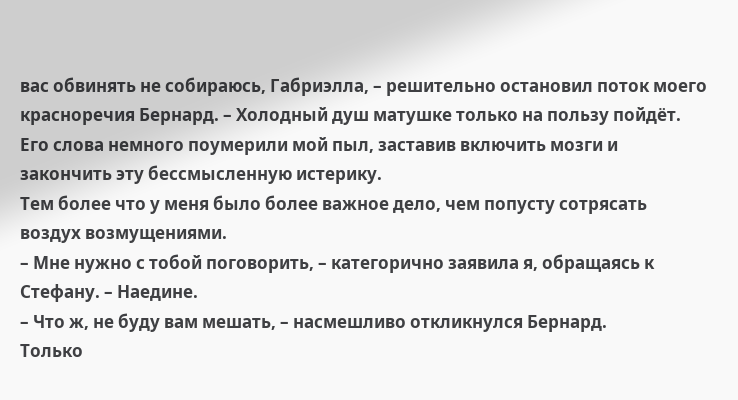вас обвинять не собираюсь, Габриэлла, – решительно остановил поток моего красноречия Бернард. – Холодный душ матушке только на пользу пойдёт.
Его слова немного поумерили мой пыл, заставив включить мозги и закончить эту бессмысленную истерику.
Тем более что у меня было более важное дело, чем попусту сотрясать воздух возмущениями.
– Мне нужно с тобой поговорить, – категорично заявила я, обращаясь к Стефану. – Наедине.
– Что ж, не буду вам мешать, – насмешливо откликнулся Бернард.
Только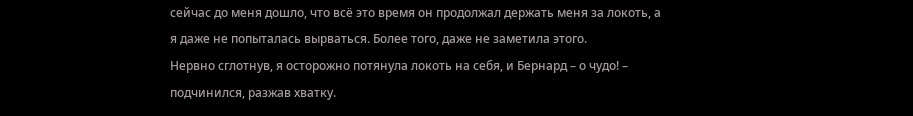сейчас до меня дошло, что всё это время он продолжал держать меня за локоть, а я даже не попыталась вырваться. Более того, даже не заметила этого.
Нервно сглотнув, я осторожно потянула локоть на себя, и Бернард – о чудо! – подчинился, разжав хватку.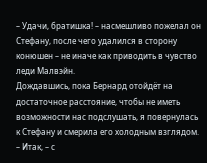– Удачи, братишка! – насмешливо пожелал он Стефану, после чего удалился в сторону конюшен – не иначе как приводить в чувство леди Малвэйн.
Дождавшись, пока Бернард отойдёт на достаточное расстояние, чтобы не иметь возможности нас подслушать, я повернулась к Стефану и смерила его холодным взглядом.
– Итак, – с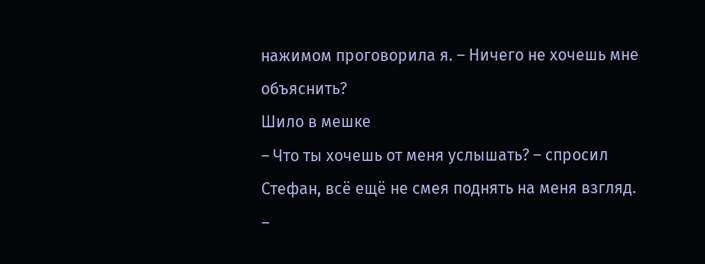нажимом проговорила я. – Ничего не хочешь мне объяснить?
Шило в мешке
– Что ты хочешь от меня услышать? – спросил Стефан, всё ещё не смея поднять на меня взгляд.
–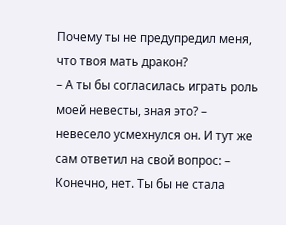Почему ты не предупредил меня, что твоя мать дракон?
– А ты бы согласилась играть роль моей невесты, зная это? – невесело усмехнулся он. И тут же сам ответил на свой вопрос: – Конечно, нет. Ты бы не стала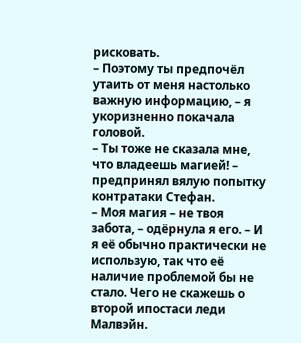рисковать.
– Поэтому ты предпочёл утаить от меня настолько важную информацию, – я укоризненно покачала головой.
– Ты тоже не сказала мне, что владеешь магией! – предпринял вялую попытку контратаки Стефан.
– Моя магия – не твоя забота, – одёрнула я его. – И я её обычно практически не использую, так что её наличие проблемой бы не стало. Чего не скажешь о второй ипостаси леди Малвэйн.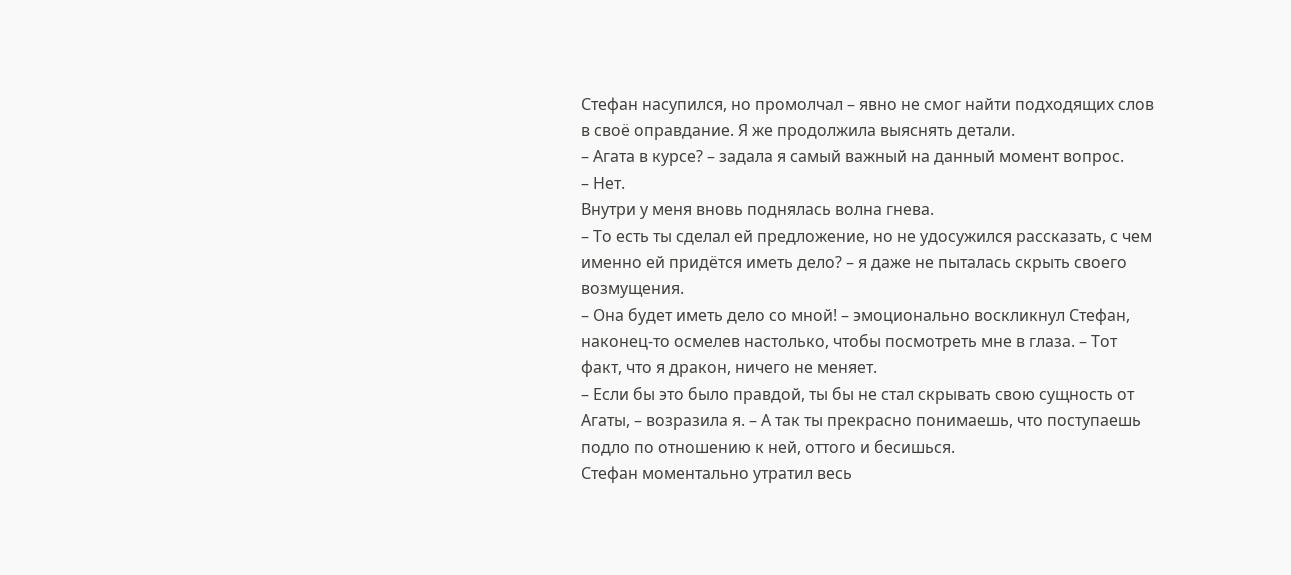Стефан насупился, но промолчал – явно не смог найти подходящих слов в своё оправдание. Я же продолжила выяснять детали.
– Агата в курсе? – задала я самый важный на данный момент вопрос.
– Нет.
Внутри у меня вновь поднялась волна гнева.
– То есть ты сделал ей предложение, но не удосужился рассказать, с чем именно ей придётся иметь дело? – я даже не пыталась скрыть своего возмущения.
– Она будет иметь дело со мной! – эмоционально воскликнул Стефан, наконец-то осмелев настолько, чтобы посмотреть мне в глаза. – Тот факт, что я дракон, ничего не меняет.
– Если бы это было правдой, ты бы не стал скрывать свою сущность от Агаты, – возразила я. – А так ты прекрасно понимаешь, что поступаешь подло по отношению к ней, оттого и бесишься.
Стефан моментально утратил весь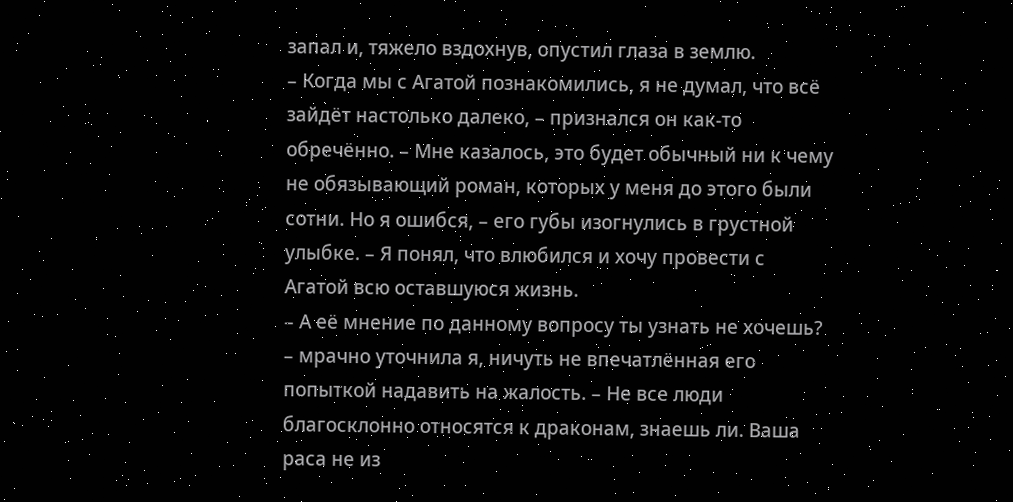запал и, тяжело вздохнув, опустил глаза в землю.
– Когда мы с Агатой познакомились, я не думал, что всё зайдёт настолько далеко, – признался он как-то обречённо. – Мне казалось, это будет обычный ни к чему не обязывающий роман, которых у меня до этого были сотни. Но я ошибся, – его губы изогнулись в грустной улыбке. – Я понял, что влюбился и хочу провести с Агатой всю оставшуюся жизнь.
– А её мнение по данному вопросу ты узнать не хочешь? – мрачно уточнила я, ничуть не впечатлённая его попыткой надавить на жалость. – Не все люди благосклонно относятся к драконам, знаешь ли. Ваша раса не из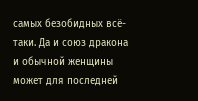самых безобидных всё-таки. Да и союз дракона и обычной женщины может для последней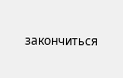закончиться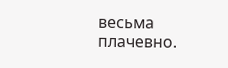весьма плачевно.